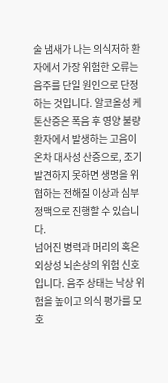술 냄새가 나는 의식저하 환자에서 가장 위험한 오류는 음주를 단일 원인으로 단정하는 것입니다. 알코올성 케톤산증은 폭음 후 영양 불량 환자에서 발생하는 고음이온차 대사성 산증으로, 조기 발견하지 못하면 생명을 위협하는 전해질 이상과 심부정맥으로 진행할 수 있습니다.
넘어진 병력과 머리의 혹은 외상성 뇌손상의 위험 신호입니다. 음주 상태는 낙상 위험을 높이고 의식 평가를 모호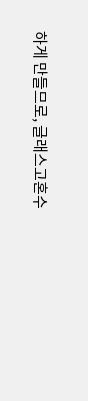하게 만들므로, 글래스고혼수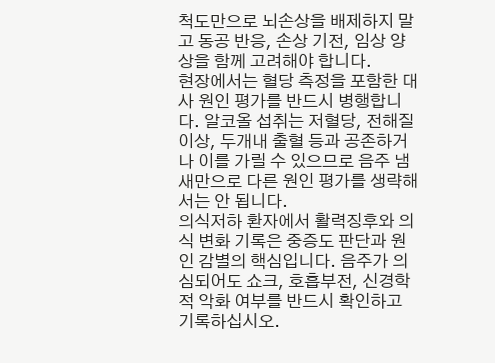척도만으로 뇌손상을 배제하지 말고 동공 반응, 손상 기전, 임상 양상을 함께 고려해야 합니다.
현장에서는 혈당 측정을 포함한 대사 원인 평가를 반드시 병행합니다. 알코올 섭취는 저혈당, 전해질 이상, 두개내 출혈 등과 공존하거나 이를 가릴 수 있으므로 음주 냄새만으로 다른 원인 평가를 생략해서는 안 됩니다.
의식저하 환자에서 활력징후와 의식 변화 기록은 중증도 판단과 원인 감별의 핵심입니다. 음주가 의심되어도 쇼크, 호흡부전, 신경학적 악화 여부를 반드시 확인하고 기록하십시오.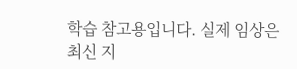학습 참고용입니다. 실제 임상은 최신 지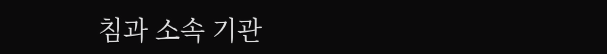침과 소속 기관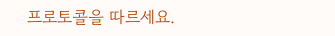프로토콜을 따르세요.